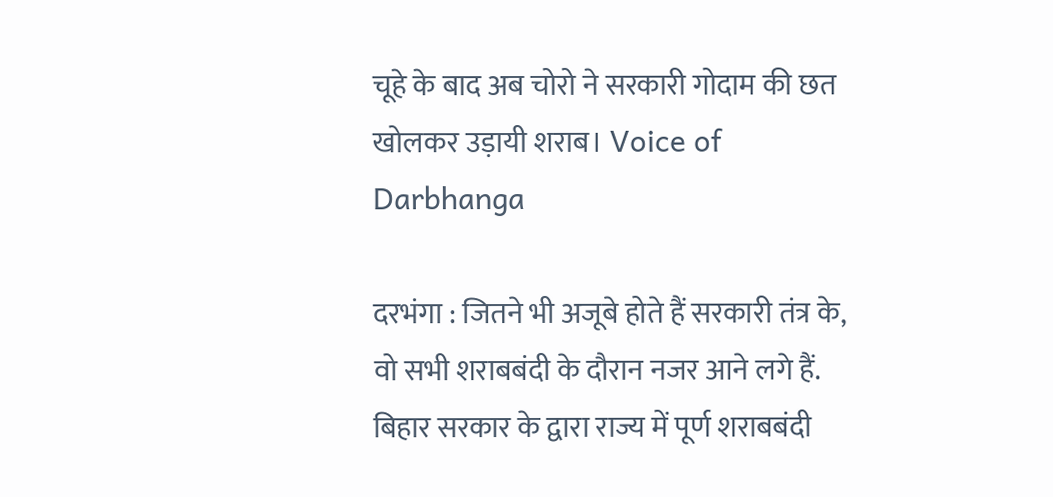चूहे के बाद अब चोरो ने सरकारी गोदाम की छत खोलकर उड़ायी शराब। Voice of Darbhanga

दरभंगा : जितने भी अजूबे होते हैं सरकारी तंत्र के, वो सभी शराबबंदी के दौरान नजर आने लगे हैं. बिहार सरकार के द्वारा राज्य में पूर्ण शराबबंदी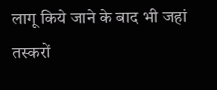लागू किये जाने के बाद भी जहां तस्करों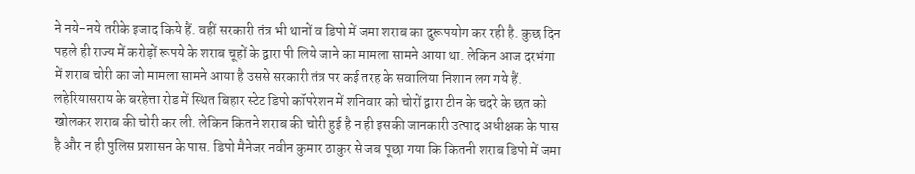ने नये-नये तरीके इजाद किये हैं. वहीं सरकारी तंत्र भी थानों व डिपो में जमा शराब का दुरूपयोग कर रही है. कुछ दिन पहले ही राज्य में करोड़ों रूपये के शराब चूहों के द्वारा पी लिये जाने का मामला सामने आया था. लेकिन आज दरभंगा में शराब चोरी का जो मामला सामने आया है उससे सरकारी तंत्र पर कई तरह के सवालिया निशान लग गये हैं. लहेरियासराय के बरहेत्ता रोड में स्थित बिहार स्टेट डिपो कॉपरेशन में शनिवार को चोरों द्वारा टीन के चदरे के छत को खोलकर शराब की चोरी कर ली. लेकिन कितने शराब की चोरी हुई है न ही इसकी जानकारी उत्पाद अधीक्षक के पास है और न ही पुलिस प्रशासन के पास. डिपो मैनेजर नवीन कुमार ठाकुर से जब पूछा गया कि कितनी शराब डिपो में जमा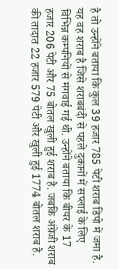है तो उन्होंने बताया कि कुल 39 हजार 785 पेटी शराब डिपो में जमा है. यह वह शराब है जिसे शराबबंदी से पहले दुकानों में सप्लाई के लिए विभिन्न कम्पनियों से मंगवाई गई थी. उन्होंने बताया कि बीयर के 17 हजार 206 पेटी और 75 बोतल खुली हुई शराब है. जबकि अंग्रेजी शराब की तादात 22 हजार 579 पेटी और खुली हुई 1774 बोतल शराब है.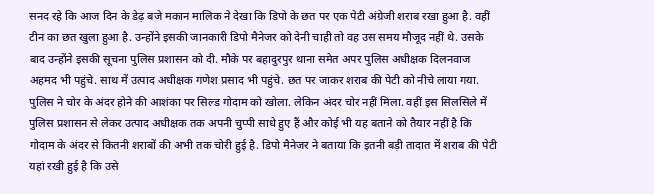सनद रहे कि आज दिन के डेढ़ बजे मकान मालिक ने देखा कि डिपो के छत पर एक पेटी अंग्रेजी शराब रखा हुआ है. वहीं टीन का छत खुला हुआ है. उन्होंने इसकी जानकारी डिपो मैनेजर को देनी चाही तो वह उस समय मौजूद नहीं थे. उसके बाद उन्होंने इसकी सूचना पुलिस प्रशासन को दी. मौके पर बहादुरपुर थाना समेत अपर पुलिस अधीक्षक दिलनवाज अहमद भी पहुंचे. साथ में उत्पाद अधीक्षक गणेश प्रसाद भी पहुंचे. छत पर जाकर शराब की पेटी को नीचे लाया गया. पुलिस ने चोर के अंदर होने की आशंका पर सिल्ड गोदाम को खोला. लेकिन अंदर चोर नहीं मिला. वहीं इस सिलसिले में पुलिस प्रशासन से लेकर उत्पाद अधीक्षक तक अपनी चुप्पी साधे हुए हैं और कोई भी यह बताने को तैयार नहीं है कि गोदाम के अंदर से कितनी शराबों की अभी तक चोरी हुई है. डिपो मैनेजर ने बताया कि इतनी बड़ी तादात में शराब की पेटी यहां रखी हुई है कि उसे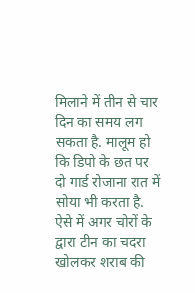मिलाने में तीन से चार दिन का समय लग सकता है. मालूम हो कि डिपो के छत पर दो गार्ड रोजाना रात में सोया भी करता है. ऐसे में अगर चोरों के द्वारा टीन का चदरा खोलकर शराब की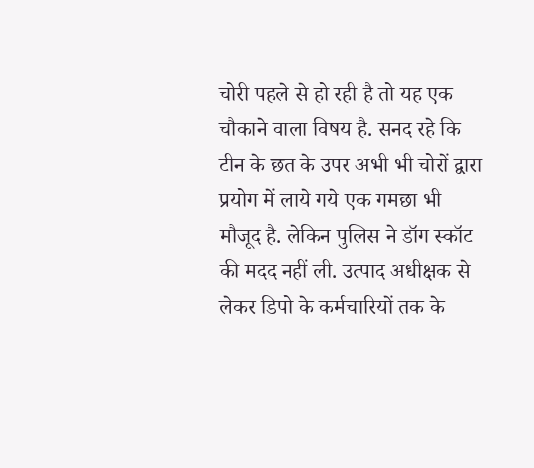चोरी पहले से हो रही है तो यह एक चौकाने वाला विषय है. सनद रहे कि टीन के छत के उपर अभी भी चोरों द्वारा प्रयोग में लाये गये एक गमछा भी मौजूद है. लेकिन पुलिस ने डॉग स्कॉट की मदद नहीं ली. उत्पाद अधीक्षक से लेकर डिपो के कर्मचारियों तक के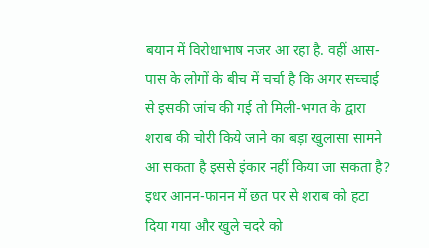बयान में विरोधाभाष नजर आ रहा है. वहीं आस-पास के लोगों के बीच में चर्चा है कि अगर सच्चाई से इसकी जांच की गई तो मिली-भगत के द्वारा शराब की चोरी किये जाने का बड़ा खुलासा सामने आ सकता है इससे इंकार नहीं किया जा सकता है? इधर आनन-फानन में छत पर से शराब को हटा दिया गया और खुले चदरे को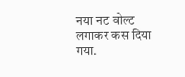नया नट वोल्ट लगाकर कस दिया गया.